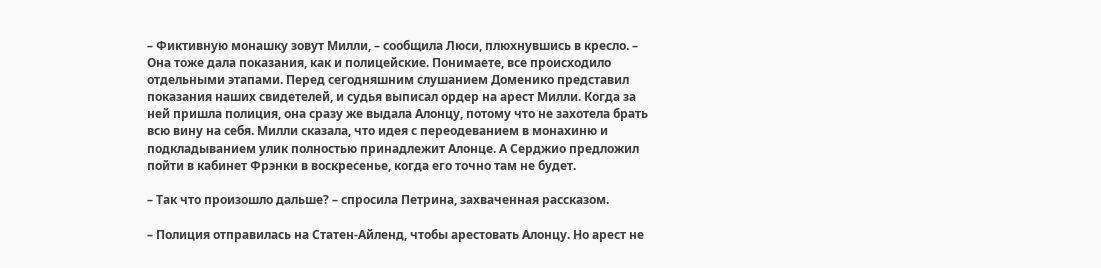– Фиктивную монашку зовут Милли, – сообщила Люси, плюхнувшись в кресло. – Она тоже дала показания, как и полицейские. Понимаете, все происходило отдельными этапами. Перед сегодняшним слушанием Доменико представил показания наших свидетелей, и судья выписал ордер на арест Милли. Когда за ней пришла полиция, она сразу же выдала Алонцу, потому что не захотела брать всю вину на себя. Милли сказала, что идея с переодеванием в монахиню и подкладыванием улик полностью принадлежит Алонце. А Серджио предложил пойти в кабинет Фрэнки в воскресенье, когда его точно там не будет.

– Так что произошло дальше? – спросила Петрина, захваченная рассказом.

– Полиция отправилась на Статен-Айленд, чтобы арестовать Алонцу. Но арест не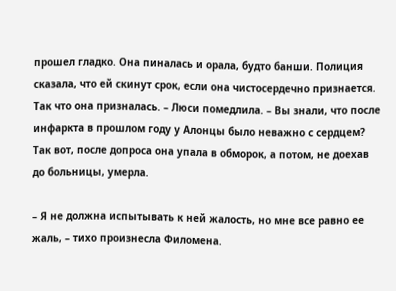прошел гладко. Она пиналась и орала, будто банши. Полиция сказала, что ей скинут срок, если она чистосердечно признается. Так что она призналась. – Люси помедлила. – Вы знали, что после инфаркта в прошлом году у Алонцы было неважно с сердцем? Так вот, после допроса она упала в обморок, а потом, не доехав до больницы, умерла.

– Я не должна испытывать к ней жалость, но мне все равно ее жаль, – тихо произнесла Филомена.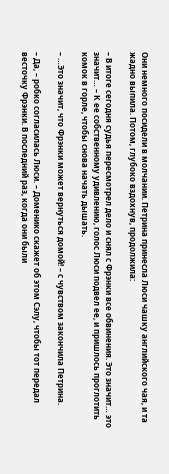Они немного посидели в молчании. Петрина принесла Люси чашку английского чая, и та жадно выпила. Потом, глубоко вздохнув, продолжила:

– В итоге сегодня судья пересмотрел дело и снял с Фрэнки все обвинения. Это значит… это значит… – К ее собственному удивлению, голос Люси подвел ее, и пришлось проглотить комок в горле, чтобы снова начать дышать.

– …Это значит, что Фрэнки может вернуться домой! – с чувством закончила Петрина.

– Да, – робко согласилась Люси. – Доменико скажет об этом Сэлу, чтобы тот передал весточку Фрэнки. В последний раз, когда они были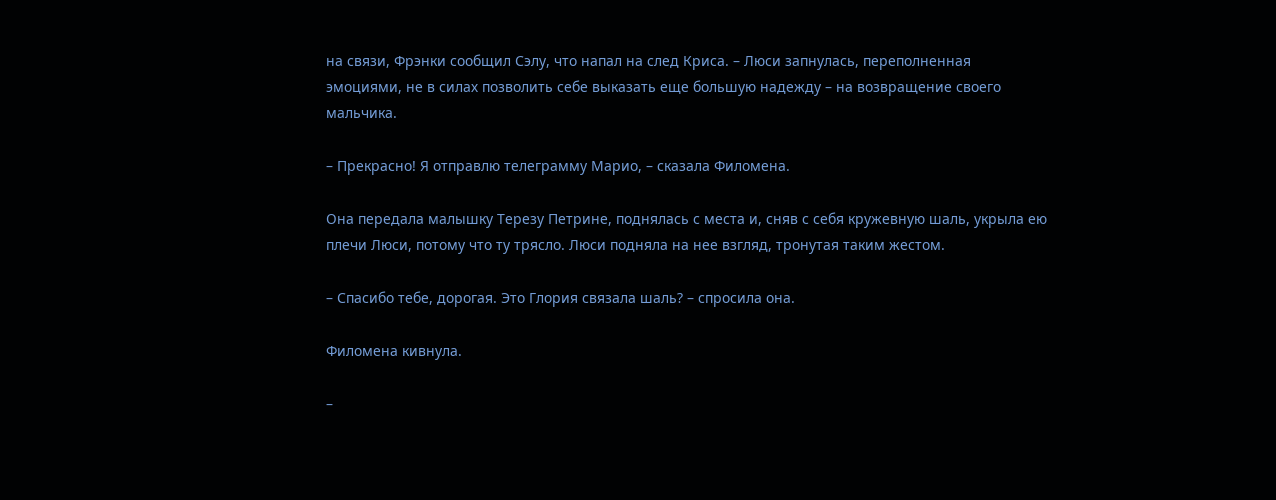на связи, Фрэнки сообщил Сэлу, что напал на след Криса. – Люси запнулась, переполненная эмоциями, не в силах позволить себе выказать еще большую надежду – на возвращение своего мальчика.

– Прекрасно! Я отправлю телеграмму Марио, – сказала Филомена.

Она передала малышку Терезу Петрине, поднялась с места и, сняв с себя кружевную шаль, укрыла ею плечи Люси, потому что ту трясло. Люси подняла на нее взгляд, тронутая таким жестом.

– Спасибо тебе, дорогая. Это Глория связала шаль? – спросила она.

Филомена кивнула.

–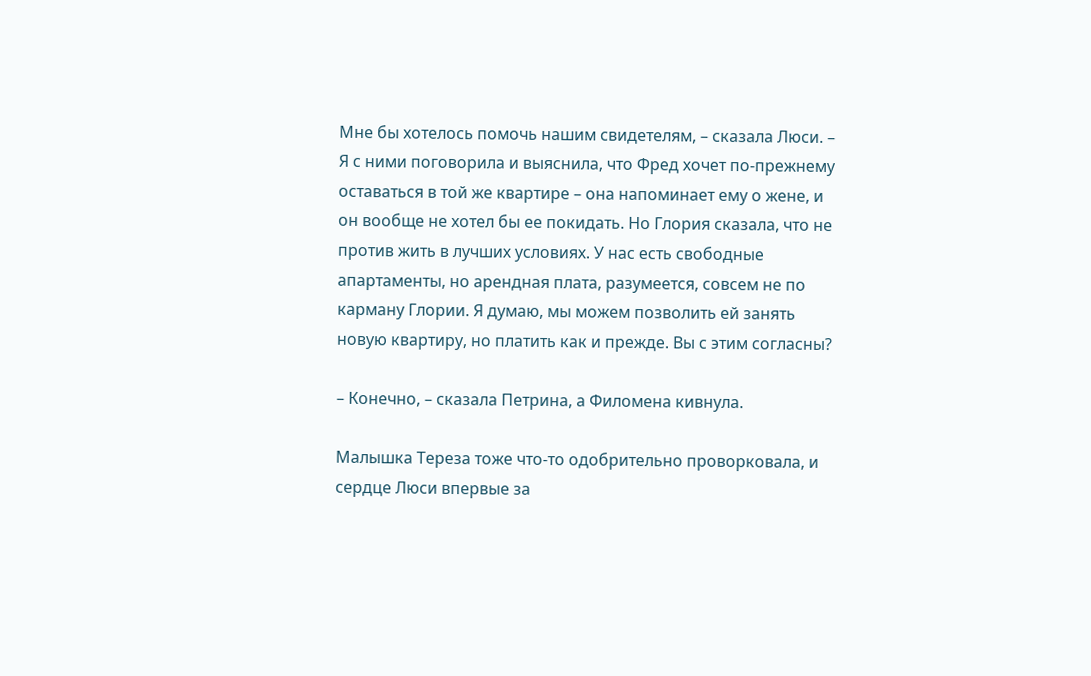Мне бы хотелось помочь нашим свидетелям, – сказала Люси. – Я с ними поговорила и выяснила, что Фред хочет по-прежнему оставаться в той же квартире – она напоминает ему о жене, и он вообще не хотел бы ее покидать. Но Глория сказала, что не против жить в лучших условиях. У нас есть свободные апартаменты, но арендная плата, разумеется, совсем не по карману Глории. Я думаю, мы можем позволить ей занять новую квартиру, но платить как и прежде. Вы с этим согласны?

– Конечно, – сказала Петрина, а Филомена кивнула.

Малышка Тереза тоже что-то одобрительно проворковала, и сердце Люси впервые за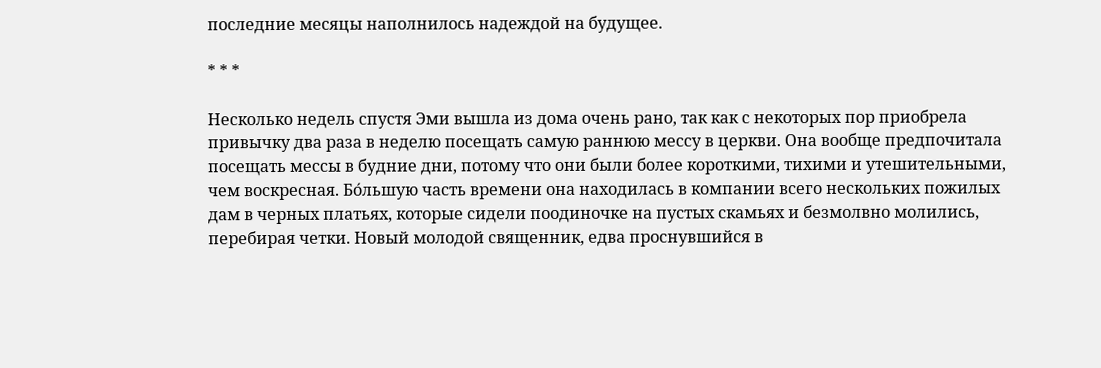последние месяцы наполнилось надеждой на будущее.

* * *

Несколько недель спустя Эми вышла из дома очень рано, так как с некоторых пор приобрела привычку два раза в неделю посещать самую раннюю мессу в церкви. Она вообще предпочитала посещать мессы в будние дни, потому что они были более короткими, тихими и утешительными, чем воскресная. Бо́льшую часть времени она находилась в компании всего нескольких пожилых дам в черных платьях, которые сидели поодиночке на пустых скамьях и безмолвно молились, перебирая четки. Новый молодой священник, едва проснувшийся в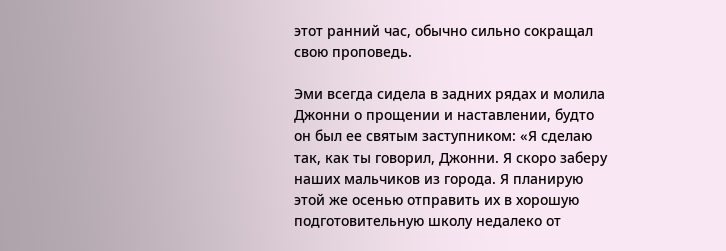этот ранний час, обычно сильно сокращал свою проповедь.

Эми всегда сидела в задних рядах и молила Джонни о прощении и наставлении, будто он был ее святым заступником: «Я сделаю так, как ты говорил, Джонни. Я скоро заберу наших мальчиков из города. Я планирую этой же осенью отправить их в хорошую подготовительную школу недалеко от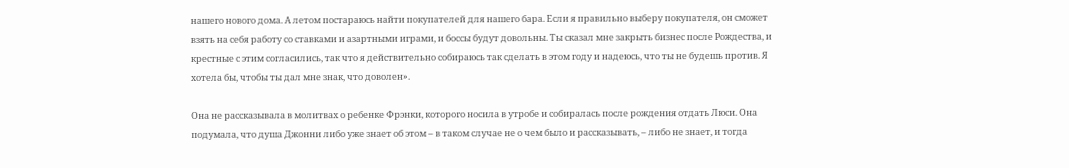нашего нового дома. А летом постараюсь найти покупателей для нашего бара. Если я правильно выберу покупателя, он сможет взять на себя работу со ставками и азартными играми, и боссы будут довольны. Ты сказал мне закрыть бизнес после Рождества, и крестные с этим согласились, так что я действительно собираюсь так сделать в этом году и надеюсь, что ты не будешь против. Я хотела бы, чтобы ты дал мне знак, что доволен».

Она не рассказывала в молитвах о ребенке Фрэнки, которого носила в утробе и собиралась после рождения отдать Люси. Она подумала, что душа Джонни либо уже знает об этом – в таком случае не о чем было и рассказывать, – либо не знает, и тогда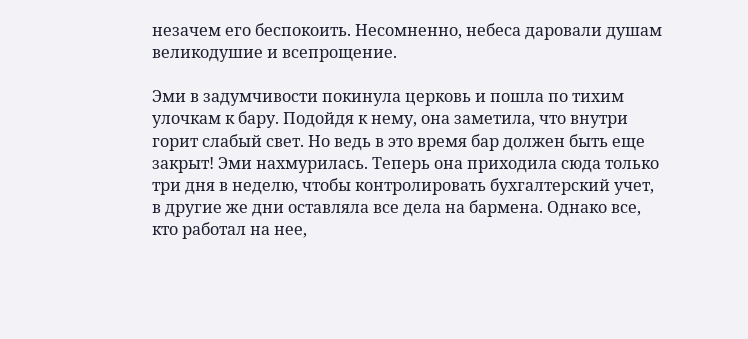незачем его беспокоить. Несомненно, небеса даровали душам великодушие и всепрощение.

Эми в задумчивости покинула церковь и пошла по тихим улочкам к бару. Подойдя к нему, она заметила, что внутри горит слабый свет. Но ведь в это время бар должен быть еще закрыт! Эми нахмурилась. Теперь она приходила сюда только три дня в неделю, чтобы контролировать бухгалтерский учет, в другие же дни оставляла все дела на бармена. Однако все, кто работал на нее,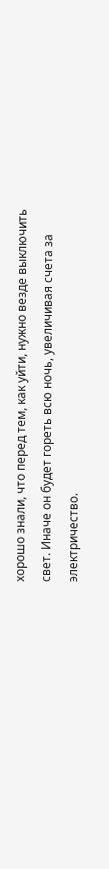хорошо знали, что перед тем, как уйти, нужно везде выключить свет. Иначе он будет гореть всю ночь, увеличивая счета за электричество.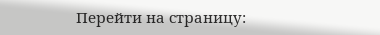Перейти на страницу: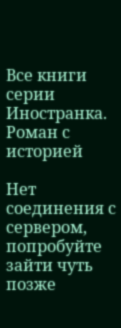Все книги серии Иностранка. Роман с историей

Нет соединения с сервером, попробуйте зайти чуть позже